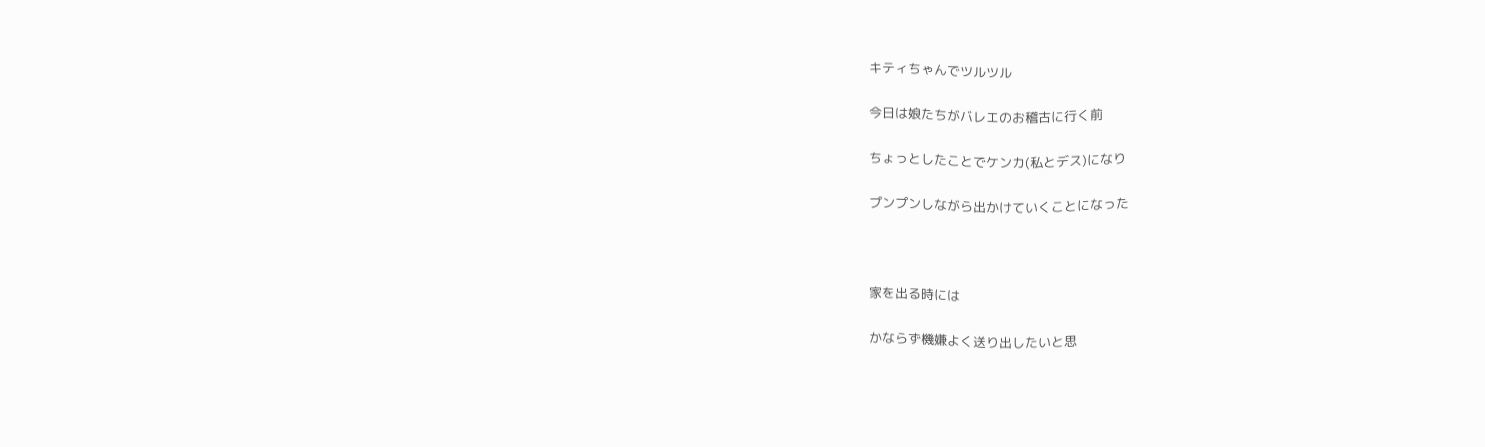キティちゃんでツルツル

今日は娘たちがバレエのお稽古に行く前

ちょっとしたことでケンカ(私とデス)になり

プンプンしながら出かけていくことになった



家を出る時には

かならず機嫌よく送り出したいと思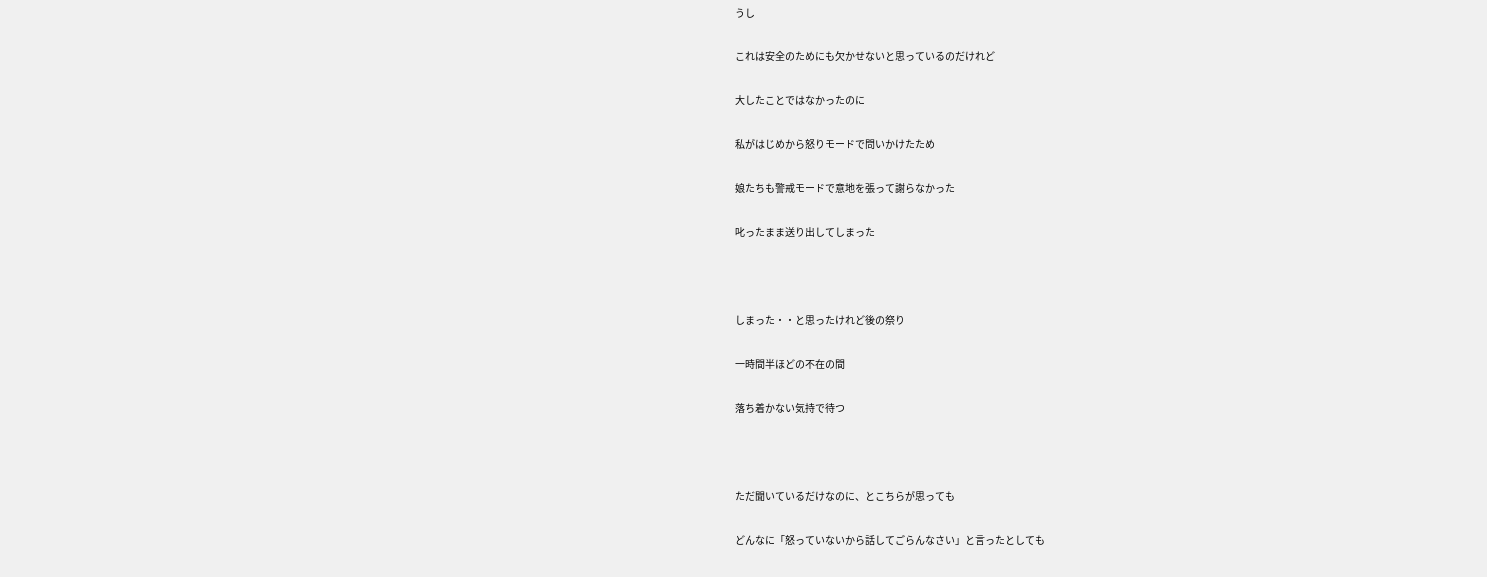うし

これは安全のためにも欠かせないと思っているのだけれど

大したことではなかったのに

私がはじめから怒りモードで問いかけたため

娘たちも警戒モードで意地を張って謝らなかった

叱ったまま送り出してしまった



しまった・・と思ったけれど後の祭り

一時間半ほどの不在の間

落ち着かない気持で待つ



ただ聞いているだけなのに、とこちらが思っても

どんなに「怒っていないから話してごらんなさい」と言ったとしても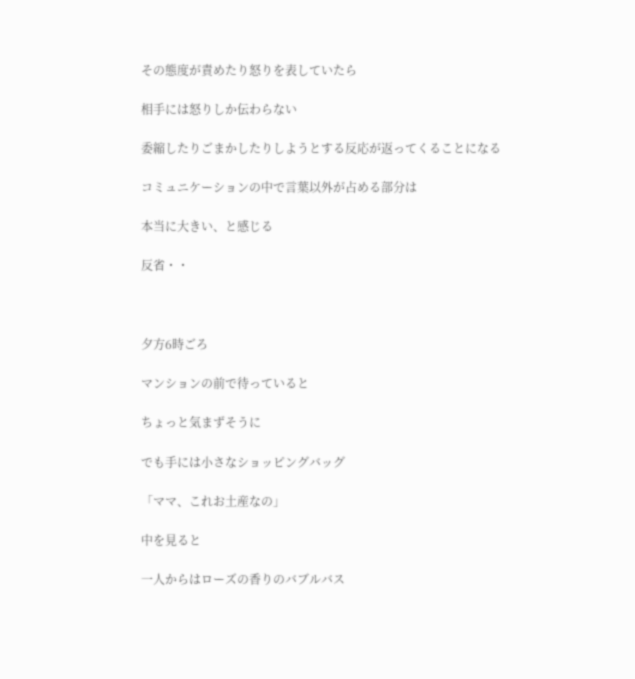その態度が責めたり怒りを表していたら

相手には怒りしか伝わらない

委縮したりごまかしたりしようとする反応が返ってくることになる

コミュニケーションの中で言葉以外が占める部分は

本当に大きい、と感じる

反省・・



夕方6時ごろ

マンションの前で待っていると

ちょっと気まずそうに

でも手には小さなショッピングバッグ

「ママ、これお土産なの」

中を見ると

一人からはローズの香りのバブルバス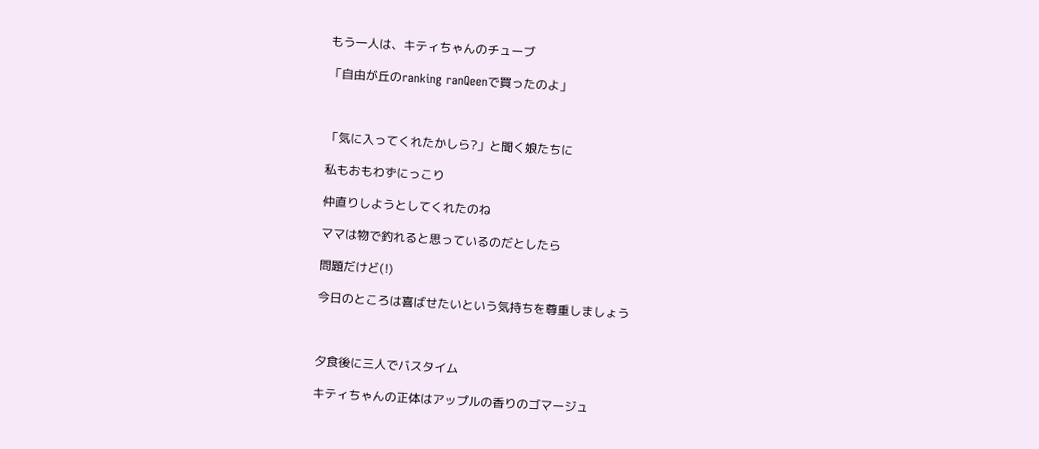もう一人は、キティちゃんのチューブ

「自由が丘のranking ranQeenで買ったのよ」



「気に入ってくれたかしら?」と聞く娘たちに

私もおもわずにっこり

仲直りしようとしてくれたのね

ママは物で釣れると思っているのだとしたら

問題だけど(!)

今日のところは喜ばせたいという気持ちを尊重しましょう



夕食後に三人でバスタイム

キティちゃんの正体はアップルの香りのゴマージュ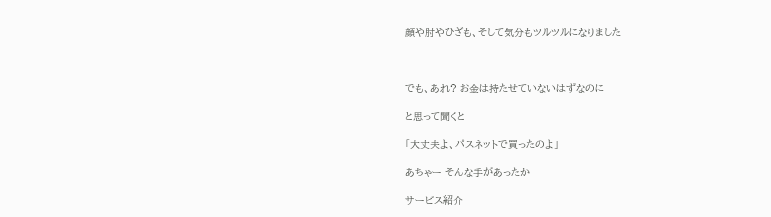顔や肘やひざも、そして気分もツルツルになりました



でも、あれ? お金は持たせていないはずなのに

と思って聞くと

「大丈夫よ、パスネットで買ったのよ」

あちゃー そんな手があったか

サービス紹介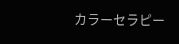カラーセラピー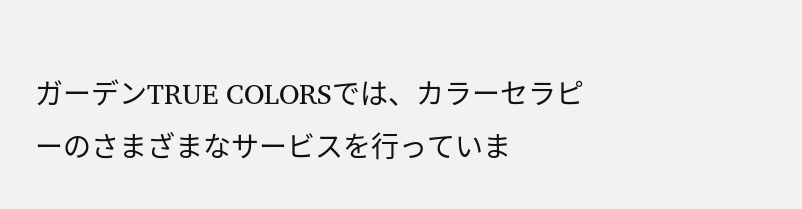ガーデンTRUE COLORSでは、カラーセラピーのさまざまなサービスを行っていま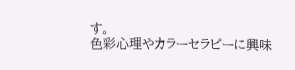す。
色彩心理やカラーセラピーに興味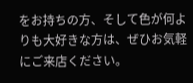をお持ちの方、そして色が何よりも大好きな方は、ぜひお気軽にご来店ください。